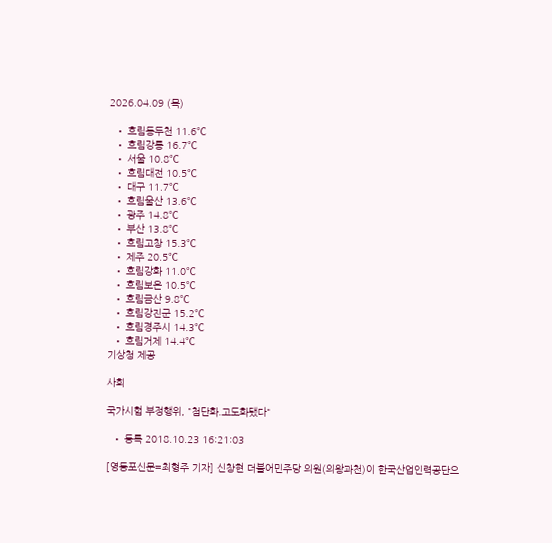2026.04.09 (목)

  • 흐림동두천 11.6℃
  • 흐림강릉 16.7℃
  • 서울 10.8℃
  • 흐림대전 10.5℃
  • 대구 11.7℃
  • 흐림울산 13.6℃
  • 광주 14.8℃
  • 부산 13.8℃
  • 흐림고창 15.3℃
  • 제주 20.5℃
  • 흐림강화 11.0℃
  • 흐림보은 10.5℃
  • 흐림금산 9.8℃
  • 흐림강진군 15.2℃
  • 흐림경주시 14.3℃
  • 흐림거제 14.4℃
기상청 제공

사회

국가시험 부정행위, "첨단화.고도화됐다"

  • 등록 2018.10.23 16:21:03

[영등포신문=최형주 기자] 신창현 더불어민주당 의원(의왕과천)이 한국산업인력공단으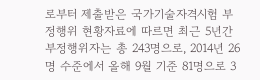로부터 제출받은 국가기술자격시험 부정행위 현황자료에 따르면 최근 5년간 부정행위자는 총 243명으로, 2014년 26명 수준에서 올해 9월 기준 81명으로 3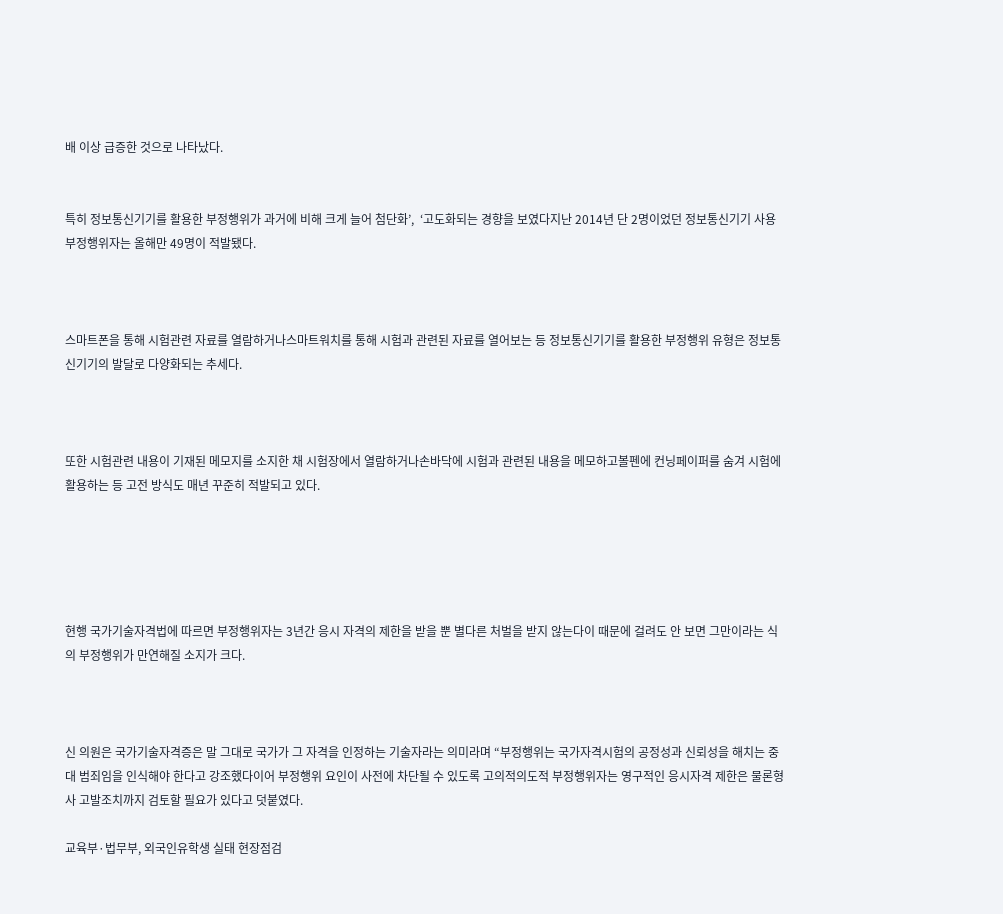배 이상 급증한 것으로 나타났다.


특히 정보통신기기를 활용한 부정행위가 과거에 비해 크게 늘어 첨단화’,  ‘고도화되는 경향을 보였다지난 2014년 단 2명이었던 정보통신기기 사용 부정행위자는 올해만 49명이 적발됐다.



스마트폰을 통해 시험관련 자료를 열람하거나스마트워치를 통해 시험과 관련된 자료를 열어보는 등 정보통신기기를 활용한 부정행위 유형은 정보통신기기의 발달로 다양화되는 추세다.



또한 시험관련 내용이 기재된 메모지를 소지한 채 시험장에서 열람하거나손바닥에 시험과 관련된 내용을 메모하고볼펜에 컨닝페이퍼를 숨겨 시험에 활용하는 등 고전 방식도 매년 꾸준히 적발되고 있다.





현행 국가기술자격법에 따르면 부정행위자는 3년간 응시 자격의 제한을 받을 뿐 별다른 처벌을 받지 않는다이 때문에 걸려도 안 보면 그만이라는 식의 부정행위가 만연해질 소지가 크다.



신 의원은 국가기술자격증은 말 그대로 국가가 그 자격을 인정하는 기술자라는 의미라며 “부정행위는 국가자격시험의 공정성과 신뢰성을 해치는 중대 범죄임을 인식해야 한다고 강조했다이어 부정행위 요인이 사전에 차단될 수 있도록 고의적의도적 부정행위자는 영구적인 응시자격 제한은 물론형사 고발조치까지 검토할 필요가 있다고 덧붙였다.

교육부·법무부, 외국인유학생 실태 현장점검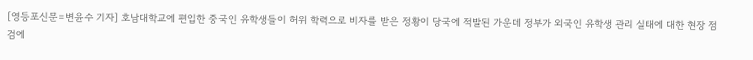[영등포신문=변윤수 기자] 호남대학교에 편입한 중국인 유학생들이 허위 학력으로 비자를 받은 정황이 당국에 적발된 가운데 정부가 외국인 유학생 관리 실태에 대한 현장 점검에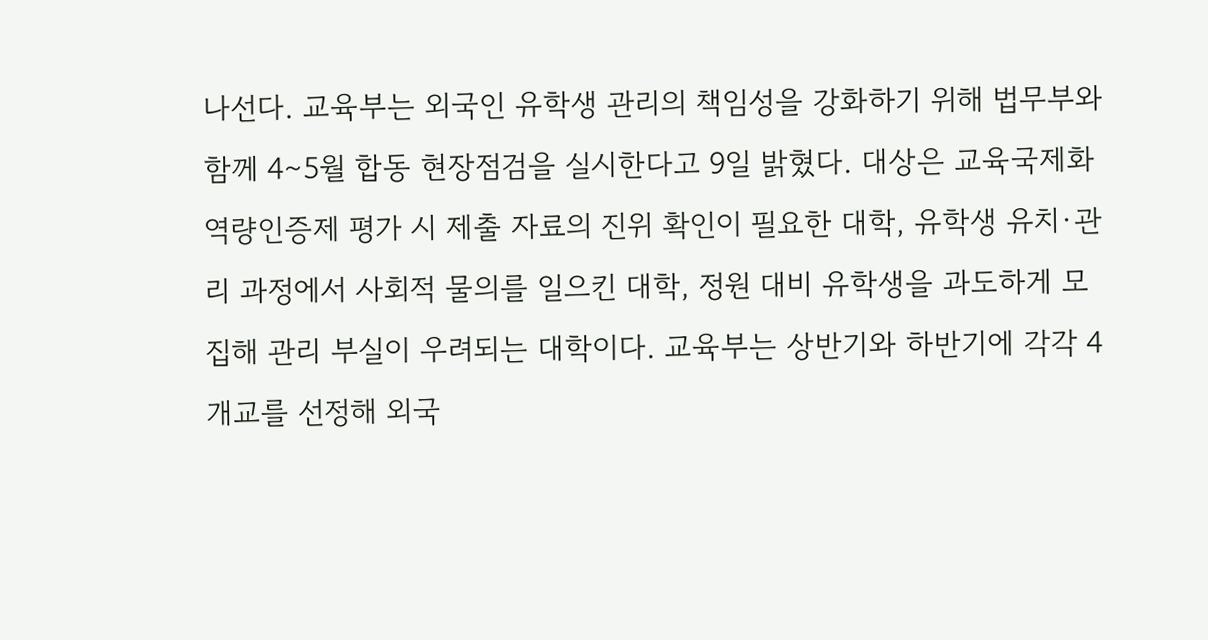나선다. 교육부는 외국인 유학생 관리의 책임성을 강화하기 위해 법무부와 함께 4∼5월 합동 현장점검을 실시한다고 9일 밝혔다. 대상은 교육국제화역량인증제 평가 시 제출 자료의 진위 확인이 필요한 대학, 유학생 유치·관리 과정에서 사회적 물의를 일으킨 대학, 정원 대비 유학생을 과도하게 모집해 관리 부실이 우려되는 대학이다. 교육부는 상반기와 하반기에 각각 4개교를 선정해 외국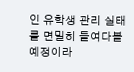인 유학생 관리 실태를 면밀히 들여다볼 예정이라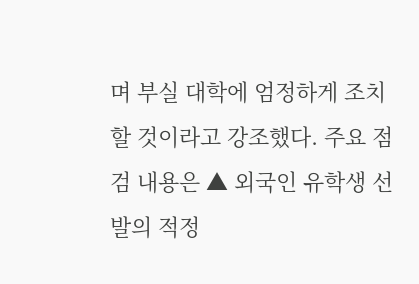며 부실 대학에 엄정하게 조치할 것이라고 강조했다. 주요 점검 내용은 ▲ 외국인 유학생 선발의 적정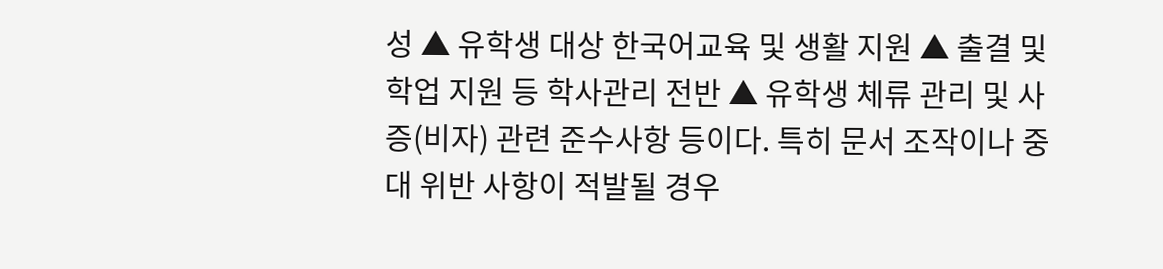성 ▲ 유학생 대상 한국어교육 및 생활 지원 ▲ 출결 및 학업 지원 등 학사관리 전반 ▲ 유학생 체류 관리 및 사증(비자) 관련 준수사항 등이다. 특히 문서 조작이나 중대 위반 사항이 적발될 경우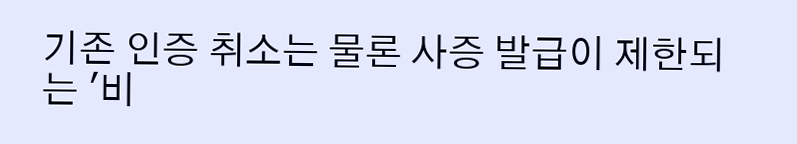기존 인증 취소는 물론 사증 발급이 제한되는 '비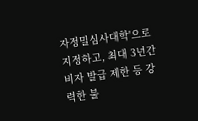자정밀심사대학'으로 지정하고, 최대 3년간 비자 발급 제한 등 강력한 불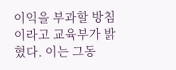이익을 부과할 방침이라고 교육부가 밝혔다. 이는 그동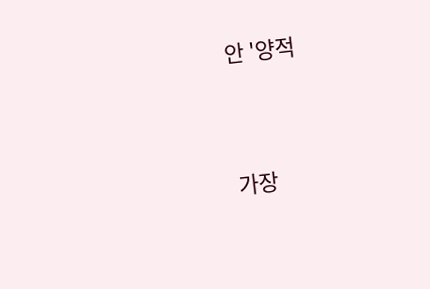안 '양적




가장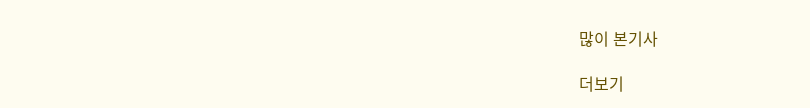많이 본기사

더보기